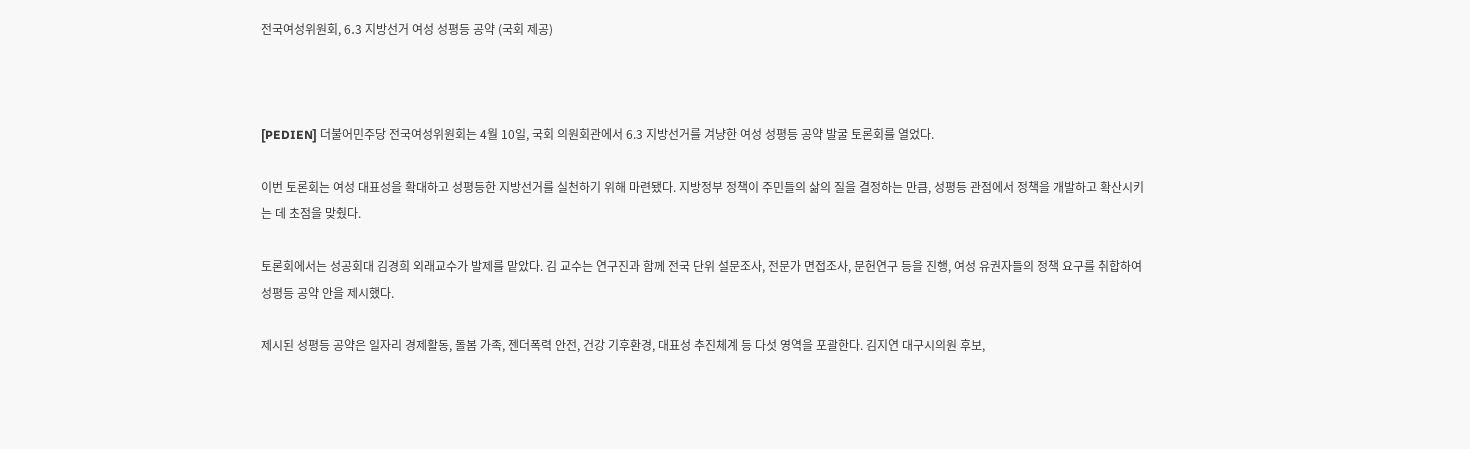전국여성위원회, 6․3 지방선거 여성 성평등 공약 (국회 제공)



[PEDIEN] 더불어민주당 전국여성위원회는 4월 10일, 국회 의원회관에서 6.3 지방선거를 겨냥한 여성 성평등 공약 발굴 토론회를 열었다.

이번 토론회는 여성 대표성을 확대하고 성평등한 지방선거를 실천하기 위해 마련됐다. 지방정부 정책이 주민들의 삶의 질을 결정하는 만큼, 성평등 관점에서 정책을 개발하고 확산시키는 데 초점을 맞췄다.

토론회에서는 성공회대 김경희 외래교수가 발제를 맡았다. 김 교수는 연구진과 함께 전국 단위 설문조사, 전문가 면접조사, 문헌연구 등을 진행, 여성 유권자들의 정책 요구를 취합하여 성평등 공약 안을 제시했다.

제시된 성평등 공약은 일자리 경제활동, 돌봄 가족, 젠더폭력 안전, 건강 기후환경, 대표성 추진체계 등 다섯 영역을 포괄한다. 김지연 대구시의원 후보,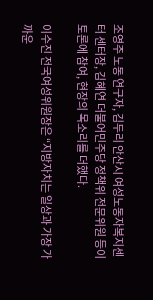조영주 노동 연구자, 김두리 안산시 여성노동자복지센터 센터장, 김혜연 더불어민주당 정책위 전문위원 등이 토론에 참여, 현장의 목소리를 더했다.

이수진 전국여성위원장은 “지방자치는 일상과 가장 가까운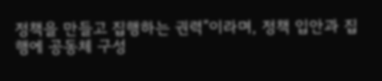정책을 만들고 집행하는 권력”이라며, 정책 입안과 집행에 공동체 구성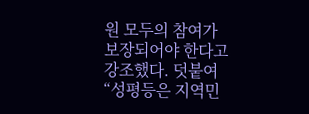원 모두의 참여가 보장되어야 한다고 강조했다. 덧붙여 “성평등은 지역민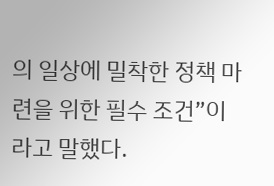의 일상에 밀착한 정책 마련을 위한 필수 조건”이라고 말했다.